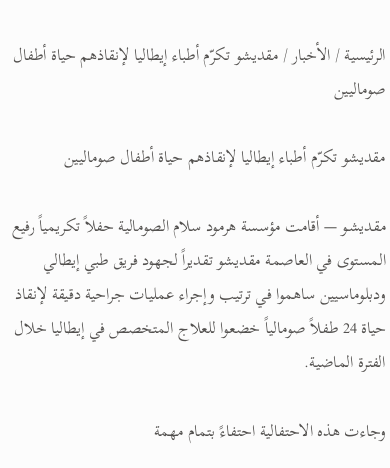الرئيسية / الأخبار / مقديشو تكرّم أطباء إيطاليا لإنقاذهم حياة أطفال صوماليين

مقديشو تكرّم أطباء إيطاليا لإنقاذهم حياة أطفال صوماليين

مقديشـو — أقامت مؤسسة هرمود سلام الصومالية حفلاً تكريمياً رفيع المستوى في العاصمة مقديشو تقديراً لجهود فريق طبي إيطالي ودبلوماسيين ساهموا في ترتيب وإجراء عمليات جراحية دقيقة لإنقاذ حياة 24 طفلاً صومالياً خضعوا للعلاج المتخصص في إيطاليا خلال الفترة الماضية.

وجاءت هذه الاحتفالية احتفاءً بتمام مهمة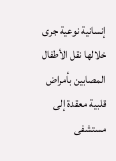إنسانية نوعية جرى خلالها نقل الأطفال المصابين بأمراض قلبية معقدة إلى مستشفى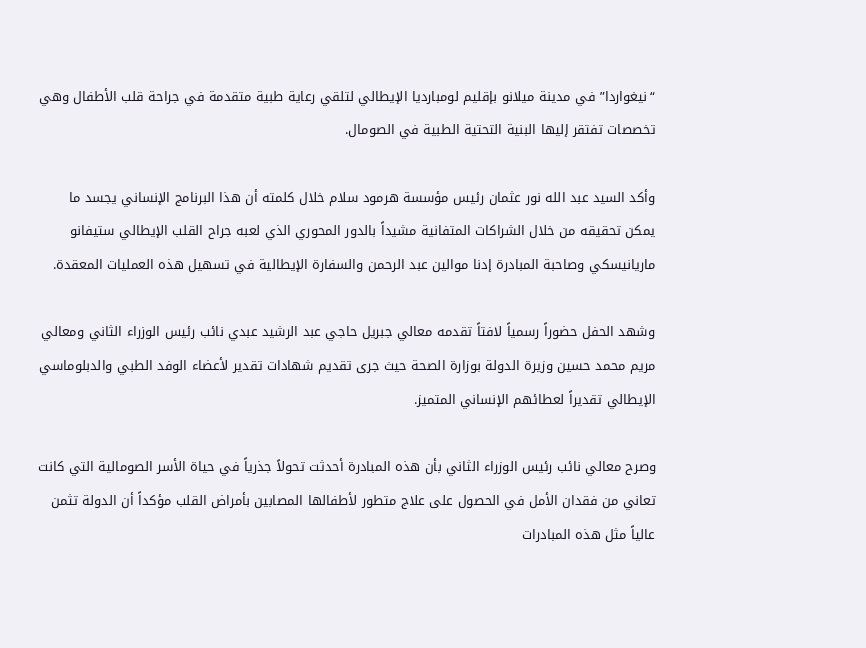“نيغواردا” في مدينة ميلانو بإقليم لومبارديا الإيطالي لتلقي رعاية طبية متقدمة في جراحة قلب الأطفال وهي تخصصات تفتقر إليها البنية التحتية الطبية في الصومال.

وأكد السيد عبد الله نور عثمان رئيس مؤسسة هرمود سلام خلال كلمته أن هذا البرنامج الإنساني يجسد ما يمكن تحقيقه من خلال الشراكات المتفانية مشيداً بالدور المحوري الذي لعبه جراح القلب الإيطالي ستيفانو ماريانيسكي وصاحبة المبادرة إدنا موالين عبد الرحمن والسفارة الإيطالية في تسهيل هذه العمليات المعقدة.

وشهد الحفل حضوراً رسمياً لافتاً تقدمه معالي جبريل حاجي عبد الرشيد عبدي نائب رئيس الوزراء الثاني ومعالي مريم محمد حسين وزيرة الدولة بوزارة الصحة حيث جرى تقديم شهادات تقدير لأعضاء الوفد الطبي والدبلوماسي الإيطالي تقديراً لعطائهم الإنساني المتميز.

وصرح معالي نائب رئيس الوزراء الثاني بأن هذه المبادرة أحدثت تحولاً جذرياً في حياة الأسر الصومالية التي كانت تعاني من فقدان الأمل في الحصول على علاج متطور لأطفالها المصابين بأمراض القلب مؤكداً أن الدولة تثمن عالياً مثل هذه المبادرات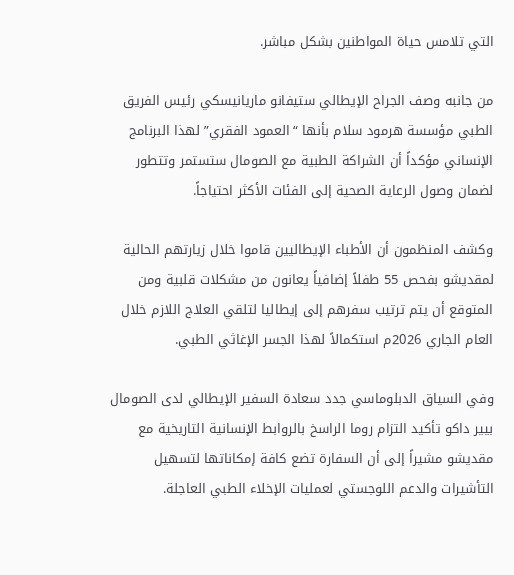التي تلامس حياة المواطنين بشكل مباشر.

من جانبه وصف الجراح الإيطالي ستيفانو ماريانيسكي رئيس الفريق الطبي مؤسسة هرمود سلام بأنها “العمود الفقري” لهذا البرنامج الإنساني مؤكداً أن الشراكة الطبية مع الصومال ستستمر وتتطور لضمان وصول الرعاية الصحية إلى الفئات الأكثر احتياجاً.

وكشف المنظمون أن الأطباء الإيطاليين قاموا خلال زيارتهم الحالية لمقديشو بفحص 55 طفلاً إضافياً يعانون من مشكلات قلبية ومن المتوقع أن يتم ترتيب سفرهم إلى إيطاليا لتلقي العلاج اللازم خلال العام الجاري 2026م استكمالاً لهذا الجسر الإغاثي الطبي.

وفي السياق الدبلوماسي جدد سعادة السفير الإيطالي لدى الصومال بيير داكو تأكيد التزام روما الراسخ بالروابط الإنسانية التاريخية مع مقديشو مشيراً إلى أن السفارة تضع كافة إمكاناتها لتسهيل التأشيرات والدعم اللوجستي لعمليات الإخلاء الطبي العاجلة.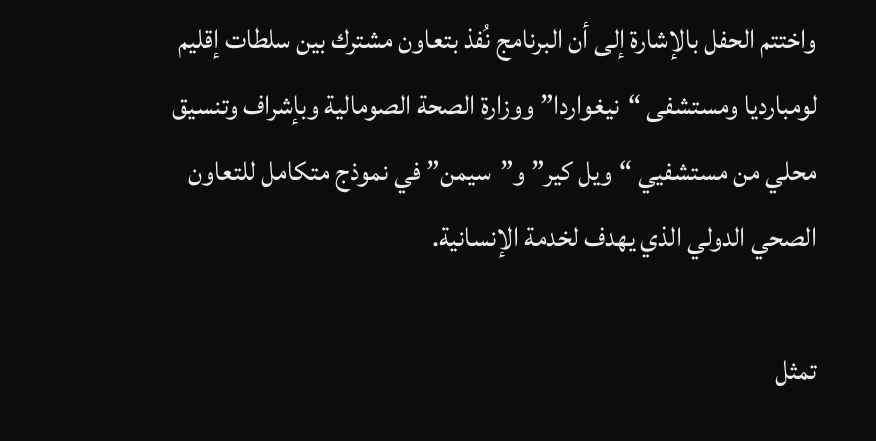واختتم الحفل بالإشارة إلى أن البرنامج نُفذ بتعاون مشترك بين سلطات إقليم لومبارديا ومستشفى “نيغواردا” ووزارة الصحة الصومالية وبإشراف وتنسيق محلي من مستشفيي “ويل كير” و”سيمن” في نموذج متكامل للتعاون الصحي الدولي الذي يهدف لخدمة الإنسانية.

تمثل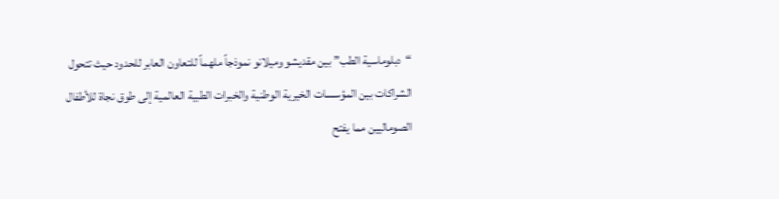“دبلوماسية الطب” بين مقديشو وميلانو نموذجاً ملهماً للتعاون العابر للحدود حيث تتحول الشراكات بين المؤسسات الخيرية الوطنية والخبرات الطبية العالمية إلى طوق نجاة للأطفال الصوماليين مما يفتح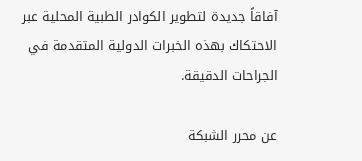آفاقاً جديدة لتطوير الكوادر الطبية المحلية عبر الاحتكاك بهذه الخبرات الدولية المتقدمة في الجراحات الدقيقة.

عن محرر الشبكة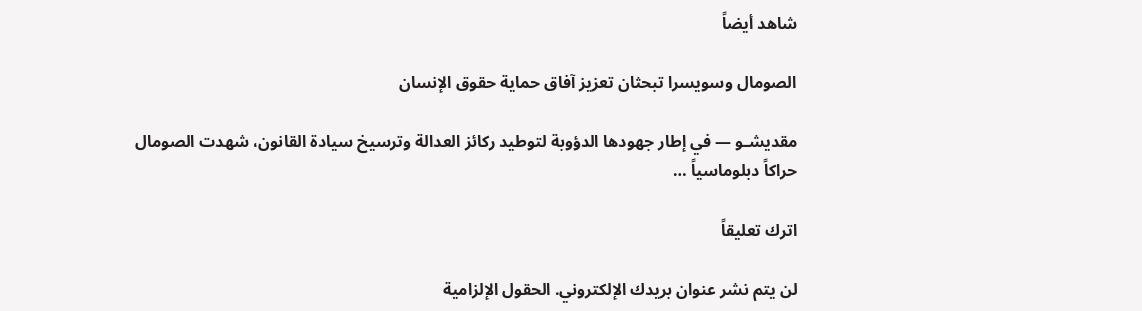شاهد أيضاً

الصومال وسويسرا تبحثان تعزيز آفاق حماية حقوق الإنسان

مقديشـو — في إطار جهودها الدؤوبة لتوطيد ركائز العدالة وترسيخ سيادة القانون، شهدت الصومال حراكاً دبلوماسياً …

اترك تعليقاً

لن يتم نشر عنوان بريدك الإلكتروني. الحقول الإلزامية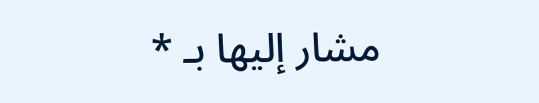مشار إليها بـ *